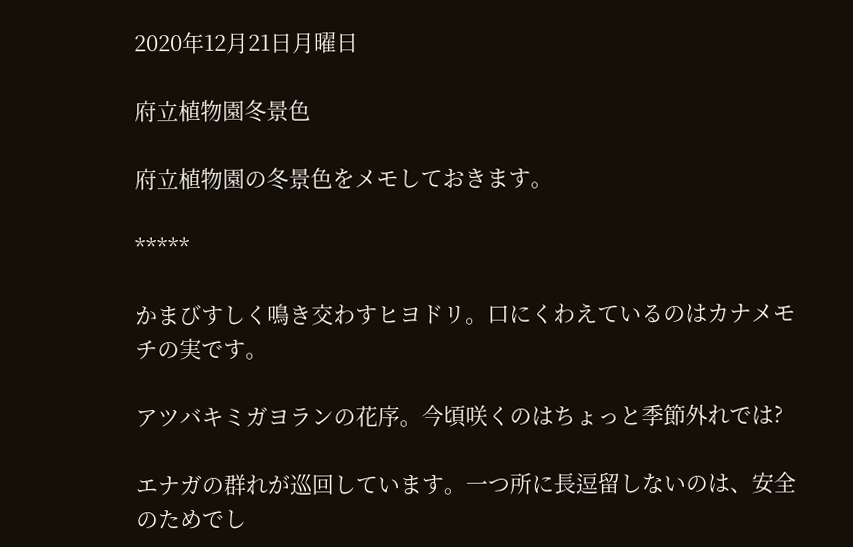2020年12月21日月曜日

府立植物園冬景色

府立植物園の冬景色をメモしておきます。

*****

かまびすしく鳴き交わすヒヨドリ。口にくわえているのはカナメモチの実です。

アツバキミガヨランの花序。今頃咲くのはちょっと季節外れでは?

エナガの群れが巡回しています。一つ所に長逗留しないのは、安全のためでし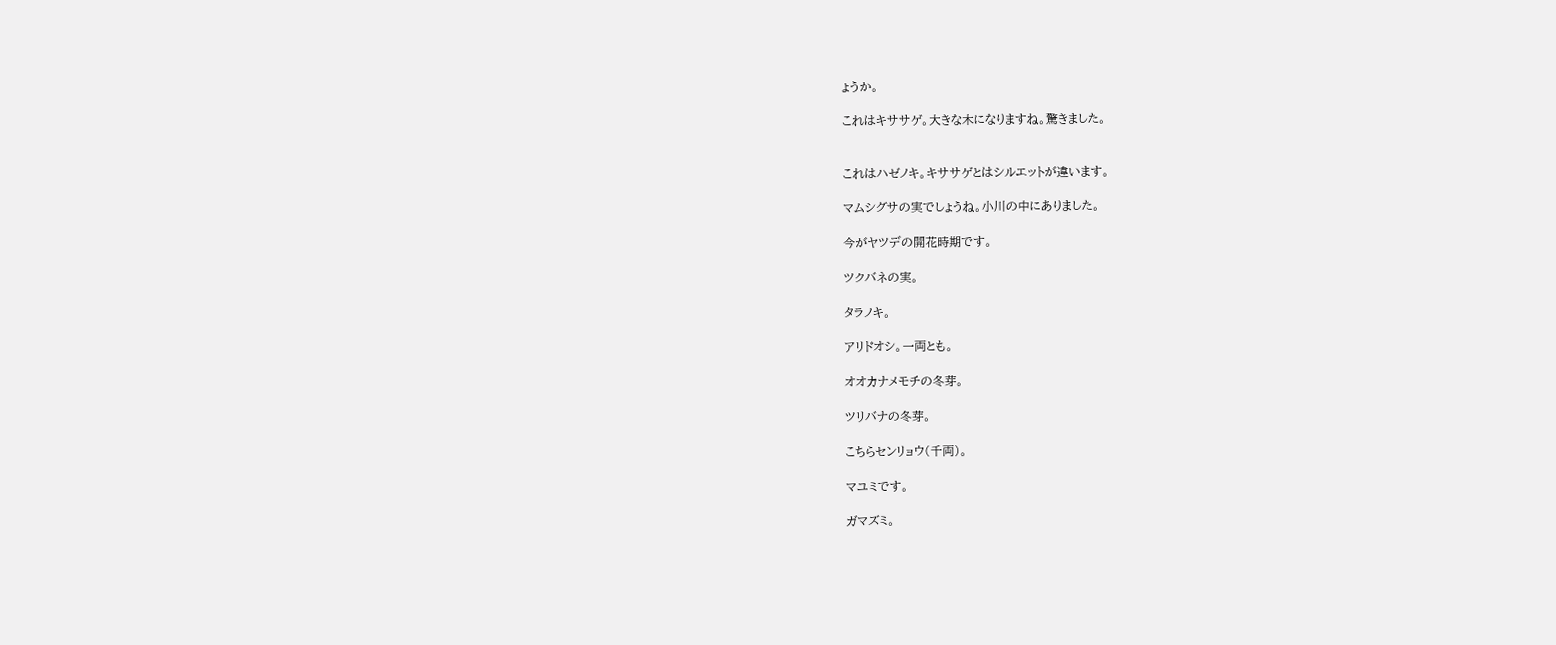ょうか。

これはキササゲ。大きな木になりますね。驚きました。


これはハゼノキ。キササゲとはシルエットが違います。

マムシグサの実でしょうね。小川の中にありました。

今がヤツデの開花時期です。

ツクバネの実。

タラノキ。

アリドオシ。一両とも。

オオカナメモチの冬芽。

ツリバナの冬芽。

こちらセンリョウ(千両)。

マユミです。

ガマズミ。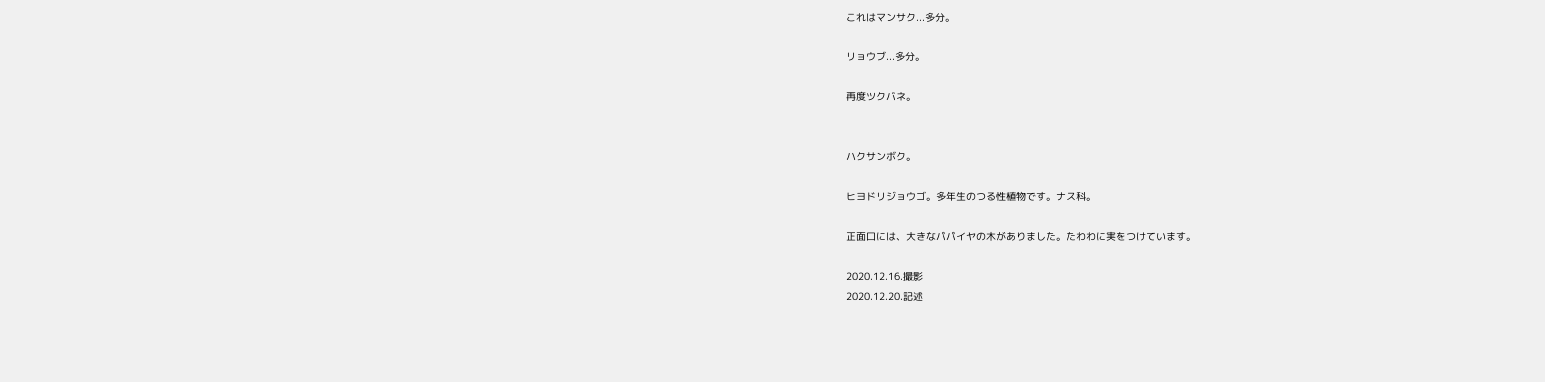これはマンサク...多分。

リョウブ...多分。

再度ツクバネ。


ハクサンボク。

ヒヨドリジョウゴ。多年生のつる性植物です。ナス科。

正面口には、大きなパパイヤの木がありました。たわわに実をつけています。

2020.12.16.撮影
2020.12.20.記述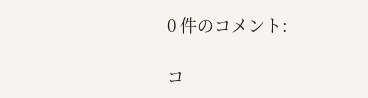0 件のコメント:

コ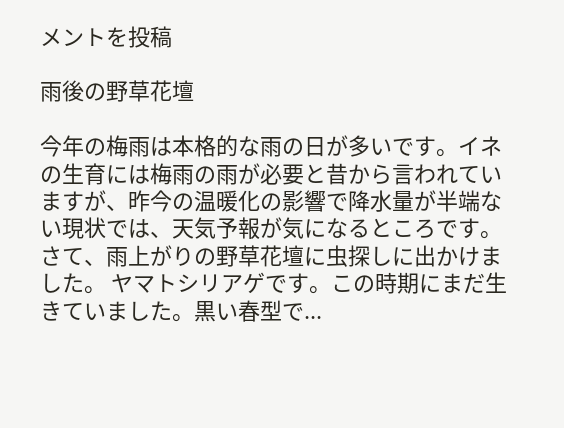メントを投稿

雨後の野草花壇

今年の梅雨は本格的な雨の日が多いです。イネの生育には梅雨の雨が必要と昔から言われていますが、昨今の温暖化の影響で降水量が半端ない現状では、天気予報が気になるところです。 さて、雨上がりの野草花壇に虫探しに出かけました。 ヤマトシリアゲです。この時期にまだ生きていました。黒い春型で...